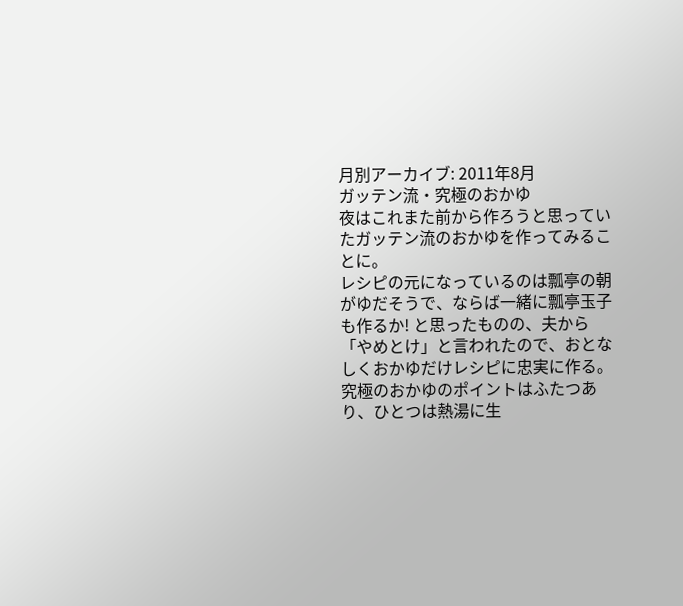月別アーカイブ: 2011年8月
ガッテン流・究極のおかゆ
夜はこれまた前から作ろうと思っていたガッテン流のおかゆを作ってみることに。
レシピの元になっているのは瓢亭の朝がゆだそうで、ならば一緒に瓢亭玉子も作るか! と思ったものの、夫から「やめとけ」と言われたので、おとなしくおかゆだけレシピに忠実に作る。究極のおかゆのポイントはふたつあり、ひとつは熱湯に生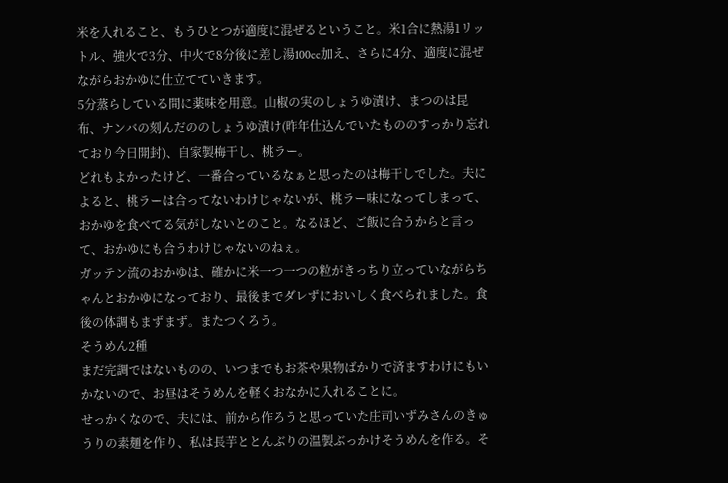米を入れること、もうひとつが適度に混ぜるということ。米1合に熱湯1リットル、強火で3分、中火で8分後に差し湯100cc加え、さらに4分、適度に混ぜながらおかゆに仕立てていきます。
5分蒸らしている間に薬味を用意。山椒の実のしょうゆ漬け、まつのは昆布、ナンバの刻んだののしょうゆ漬け(昨年仕込んでいたもののすっかり忘れており今日開封)、自家製梅干し、桃ラー。
どれもよかったけど、一番合っているなぁと思ったのは梅干しでした。夫によると、桃ラーは合ってないわけじゃないが、桃ラー味になってしまって、おかゆを食べてる気がしないとのこと。なるほど、ご飯に合うからと言って、おかゆにも合うわけじゃないのねぇ。
ガッテン流のおかゆは、確かに米一つ一つの粒がきっちり立っていながらちゃんとおかゆになっており、最後までダレずにおいしく食べられました。食後の体調もまずまず。またつくろう。
そうめん2種
まだ完調ではないものの、いつまでもお茶や果物ばかりで済ますわけにもいかないので、お昼はそうめんを軽くおなかに入れることに。
せっかくなので、夫には、前から作ろうと思っていた庄司いずみさんのきゅうりの素麺を作り、私は長芋ととんぶりの温製ぶっかけそうめんを作る。そ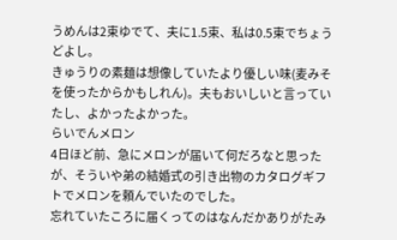うめんは2束ゆでて、夫に1.5束、私は0.5束でちょうどよし。
きゅうりの素麺は想像していたより優しい味(麦みそを使ったからかもしれん)。夫もおいしいと言っていたし、よかったよかった。
らいでんメロン
4日ほど前、急にメロンが届いて何だろなと思ったが、そういや弟の結婚式の引き出物のカタログギフトでメロンを頼んでいたのでした。
忘れていたころに届くってのはなんだかありがたみ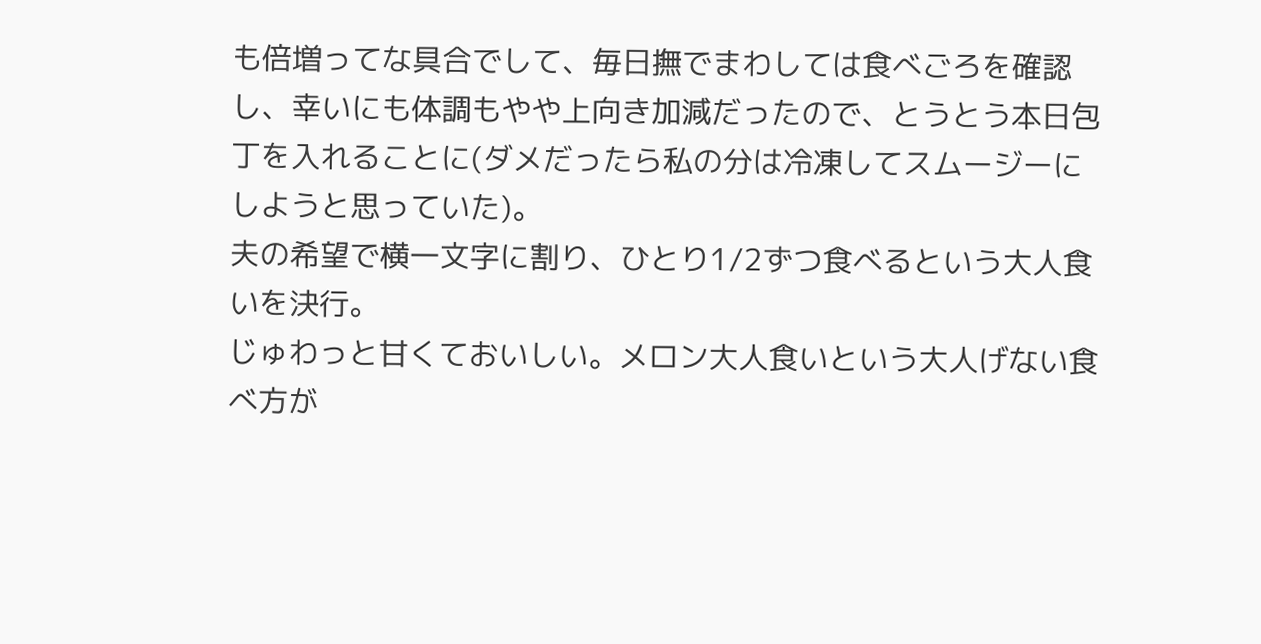も倍増ってな具合でして、毎日撫でまわしては食べごろを確認し、幸いにも体調もやや上向き加減だったので、とうとう本日包丁を入れることに(ダメだったら私の分は冷凍してスムージーにしようと思っていた)。
夫の希望で横一文字に割り、ひとり1/2ずつ食べるという大人食いを決行。
じゅわっと甘くておいしい。メロン大人食いという大人げない食べ方が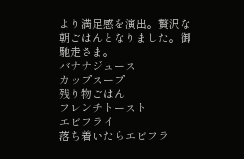より満足感を演出。贅沢な朝ごはんとなりました。御馳走さま。
バナナジュース
カップスープ
残り物ごはん
フレンチトースト
エビフライ
落ち着いたらエビフラ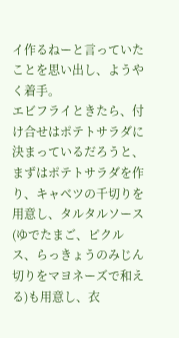イ作るねーと言っていたことを思い出し、ようやく着手。
エビフライときたら、付け合せはポテトサラダに決まっているだろうと、まずはポテトサラダを作り、キャベツの千切りを用意し、タルタルソース(ゆでたまご、ピクルス、らっきょうのみじん切りをマヨネーズで和える)も用意し、衣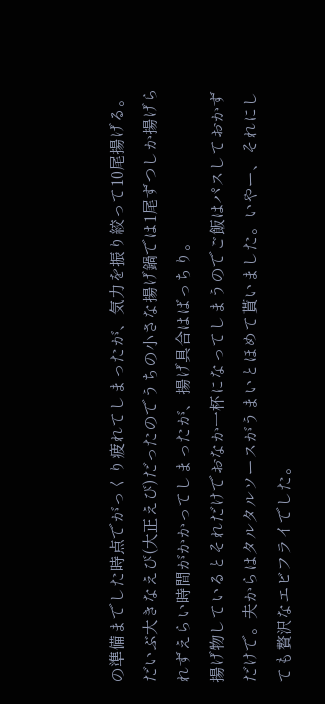の準備までした時点でがっくり疲れてしまったが、気力を振り絞って10尾揚げる。だいぶ大きなえび(大正えび)だったのでうちの小さな揚げ鍋では1尾ずつしか揚げられずえらい時間がかかってしまったが、揚げ具合はばっちり。
揚げ物しているとそれだけでおなか一杯になってしまうのでご飯はパスしておかずだけで。夫からはタルタルソースがうまいとほめて貰いました。いやー、それにしても贅沢なエビフライでした。